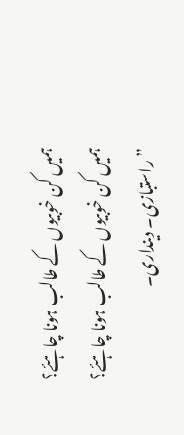ہمیں کن خوبیوں کے طالب ہونا چاہئے؟
ہمیں کن خوبیوں کے طالب ہونا چاہئے؟
”راستبازی۔ دینداری۔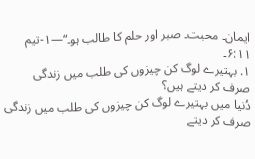ایمان۔ محبت۔ صبر اور حلم کا طالب ہو۔“—۱-تیم ۶:۱۱۔
۱. بہتیرے لوگ کن چیزوں کی طلب میں زندگی صرف کر دیتے ہیں؟
دُنیا میں بہتیرے لوگ کن چیزوں کی طلب میں زندگی صرف کر دیتے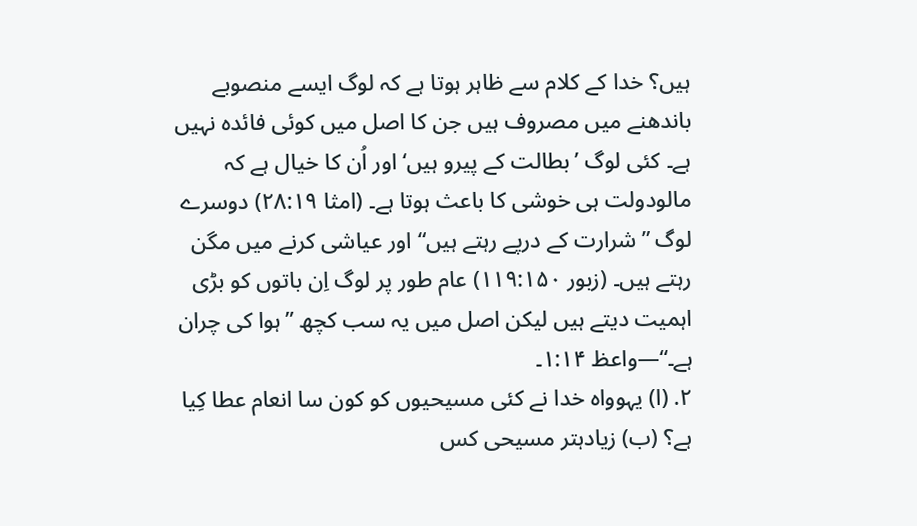ہیں؟ خدا کے کلام سے ظاہر ہوتا ہے کہ لوگ ایسے منصوبے باندھنے میں مصروف ہیں جن کا اصل میں کوئی فائدہ نہیں ہے۔ کئی لوگ ’بطالت کے پیرو ہیں‘ اور اُن کا خیال ہے کہ مالودولت ہی خوشی کا باعث ہوتا ہے۔ (امثا ۲۸:۱۹) دوسرے لوگ ”شرارت کے درپے رہتے ہیں“ اور عیاشی کرنے میں مگن رہتے ہیں۔ (زبور ۱۱۹:۱۵۰) عام طور پر لوگ اِن باتوں کو بڑی اہمیت دیتے ہیں لیکن اصل میں یہ سب کچھ ”ہوا کی چران ہے۔“—واعظ ۱:۱۴۔
۲. (ا) یہوواہ خدا نے کئی مسیحیوں کو کون سا انعام عطا کِیا ہے؟ (ب) زیادہتر مسیحی کس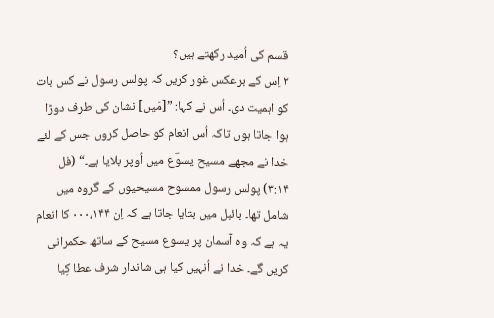قسم کی اُمید رکھتے ہیں؟
۲ اِس کے برعکس غور کریں کہ پولس رسول نے کس بات کو اہمیت دی۔ اُس نے کہا: ”[مَیں] نشان کی طرف دوڑا ہوا جاتا ہوں تاکہ اُس انعام کو حاصل کروں جس کے لئے خدا نے مجھے مسیح یسوؔع میں اُوپر بلایا ہے۔“ (فل ۳:۱۴) پولس رسول ممسوح مسیحیوں کے گروہ میں شامل تھا۔ بائبل میں بتایا جاتا ہے کہ اِن ۰۰۰،۱۴۴ کا انعام یہ ہے کہ وہ آسمان پر یسوع مسیح کے ساتھ حکمرانی کریں گے۔ خدا نے اُنہیں کیا ہی شاندار شرف عطا کِیا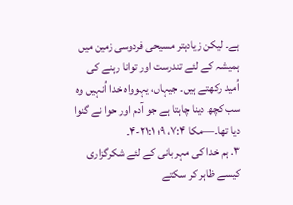ہے۔ لیکن زیادہتر مسیحی فردوسی زمین میں ہمیشہ کے لئے تندرست اور توانا رہنے کی اُمید رکھتے ہیں۔ جیہاں، یہوواہ خدا اُنہیں وہ سب کچھ دینا چاہتا ہے جو آدم اور حوا نے گنوا دیا تھا۔—مکا ۷:۴، ۹؛ ۲۱:۱-۴۔
۳. ہم خدا کی مہربانی کے لئے شکرگزاری کیسے ظاہر کر سکتے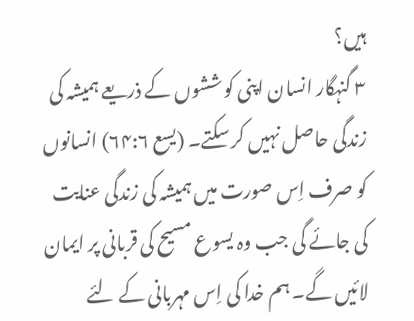ہیں؟
۳ گنہگار انسان اپنی کوششوں کے ذریعے ہمیشہ کی زندگی حاصل نہیں کر سکتے۔ (یسع ۶۴:۶) انسانوں کو صرف اِس صورت میں ہمیشہ کی زندگی عنایت کی جائے گی جب وہ یسوع مسیح کی قربانی پر ایمان لائیں گے۔ ہم خدا کی اِس مہربانی کے لئے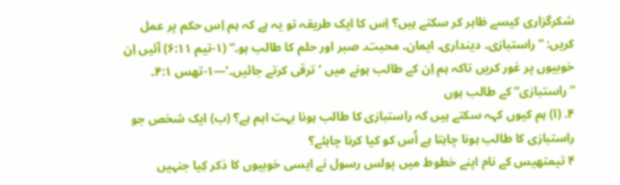شکرگزاری کیسے ظاہر کر سکتے ہیں؟ اِس کا ایک طریقہ تو یہ ہے کہ ہم اِس حکم پر عمل کریں: ”راستبازی۔ دینداری۔ ایمان۔ محبت۔ صبر اور حلم کا طالب ہو۔“ (۱-تیم ۶:۱۱) آئیں اِن خوبیوں پر غور کریں تاکہ ہم اِن کے طالب ہونے میں ’ترقی کرتے جائیں۔‘—۱-تھس ۴:۱۔
”راستبازی“ کے طالب ہوں
۴. (ا) ہم کیوں کہہ سکتے ہیں کہ راستبازی کا طالب ہونا بہت اہم ہے؟ (ب) ایک شخص جو راستبازی کا طالب ہونا چاہتا ہے اُس کو کیا کرنا چاہئے؟
۴ تیمتھیس کے نام اپنے خطوط میں پولس رسول نے ایسی خوبیوں کا ذکر کِیا جنہیں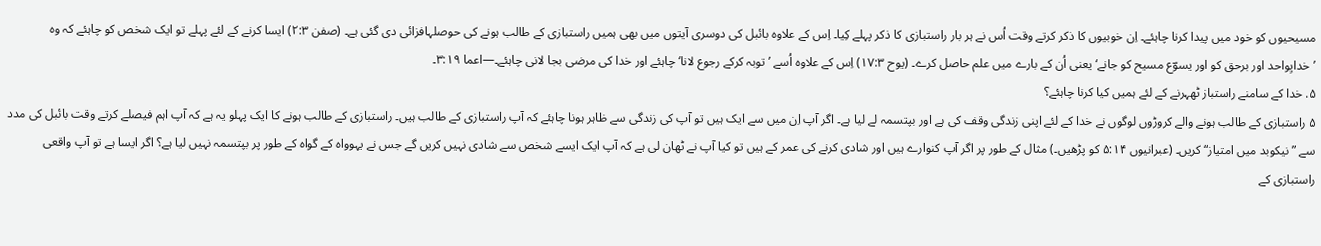مسیحیوں کو خود میں پیدا کرنا چاہئے۔ اِن خوبیوں کا ذکر کرتے وقت اُس نے ہر بار راستبازی کا ذکر پہلے کِیا۔ اِس کے علاوہ بائبل کی دوسری آیتوں میں بھی ہمیں راستبازی کے طالب ہونے کی حوصلہافزائی دی گئی ہے۔ (صفن ۲:۳) ایسا کرنے کے لئے پہلے تو ایک شخص کو چاہئے کہ وہ ’خدایِواحد اور برحق کو اور یسوؔع مسیح کو جانے‘ یعنی اُن کے بارے میں علم حاصل کرے۔ (یوح ۱۷:۳) اِس کے علاوہ اُسے ’توبہ کرکے رجوع لانا‘ چاہئے اور خدا کی مرضی بجا لانی چاہئے۔—اعما ۳:۱۹۔
۵. خدا کے سامنے راستباز ٹھہرنے کے لئے ہمیں کیا کرنا چاہئے؟
۵ راستبازی کے طالب ہونے والے کروڑوں لوگوں نے خدا کے لئے اپنی زندگی وقف کی ہے اور بپتسمہ لے لیا ہے۔ اگر آپ اِن میں سے ایک ہیں تو آپ کی زندگی سے ظاہر ہونا چاہئے کہ آپ راستبازی کے طالب ہیں۔ راستبازی کے طالب ہونے کا ایک پہلو یہ ہے کہ آپ اہم فیصلے کرتے وقت بائبل کی مدد سے ”نیکوبد میں امتیاز“ کریں۔ (عبرانیوں ۵:۱۴ کو پڑھیں۔) مثال کے طور پر اگر آپ کنوارے ہیں اور شادی کرنے کی عمر کے ہیں تو کیا آپ نے ٹھان لی ہے کہ آپ ایک ایسے شخص سے شادی نہیں کریں گے جس نے یہوواہ کے گواہ کے طور پر بپتسمہ نہیں لیا ہے؟ اگر ایسا ہے تو آپ واقعی راستبازی کے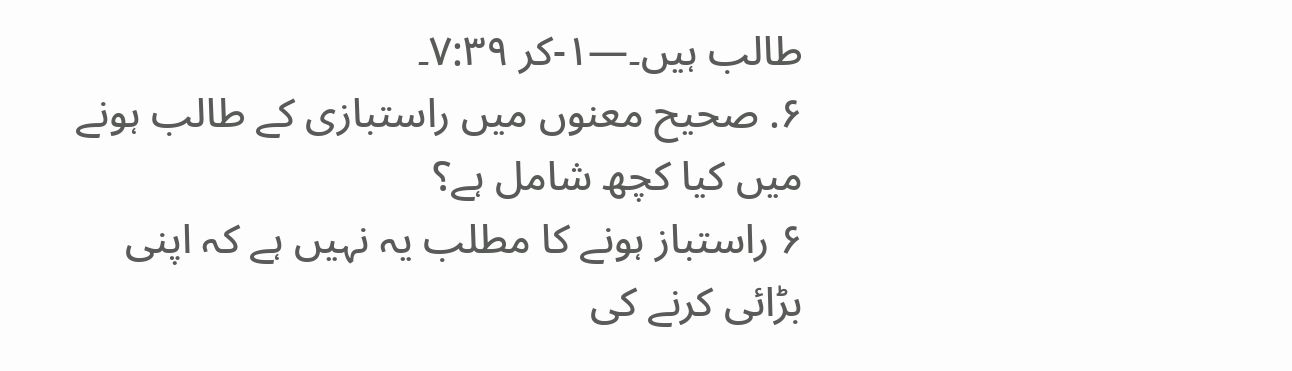طالب ہیں۔—۱-کر ۷:۳۹۔
۶. صحیح معنوں میں راستبازی کے طالب ہونے میں کیا کچھ شامل ہے؟
۶ راستباز ہونے کا مطلب یہ نہیں ہے کہ اپنی بڑائی کرنے کی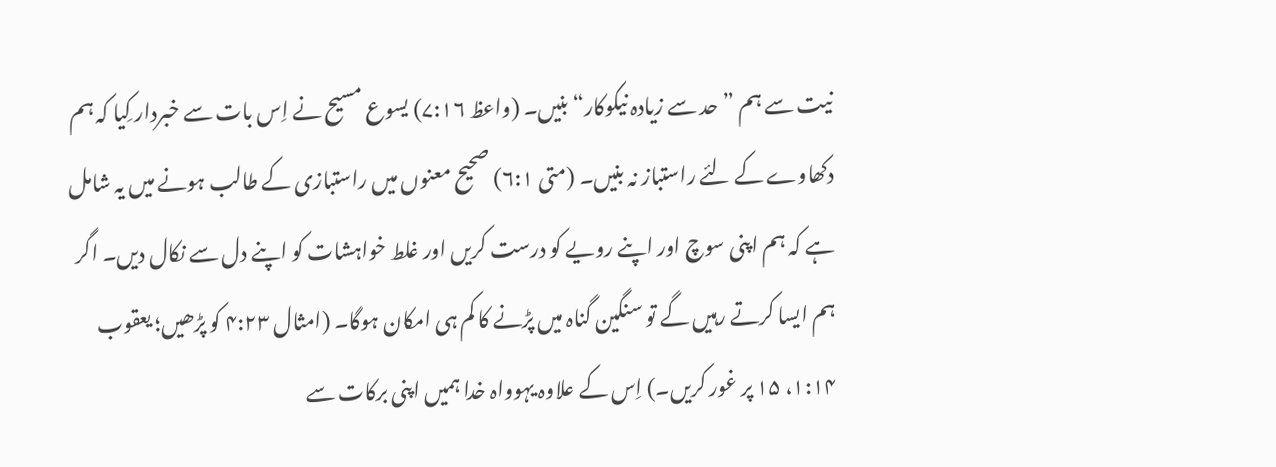نیت سے ہم ”حد سے زیادہ نیکوکار“ بنیں۔ (واعظ ۷:۱۶) یسوع مسیح نے اِس بات سے خبردار کِیا کہ ہم دکھاوے کے لئے راستباز نہ بنیں۔ (متی ۶:۱) صحیح معنوں میں راستبازی کے طالب ہونے میں یہ شامل ہے کہ ہم اپنی سوچ اور اپنے رویے کو درست کریں اور غلط خواہشات کو اپنے دل سے نکال دیں۔ اگر ہم ایسا کرتے رہیں گے تو سنگین گناہ میں پڑنے کا کم ہی امکان ہوگا۔ (امثال ۴:۲۳ کو پڑھیں؛ یعقوب ۱:۱۴، ۱۵ پر غور کریں۔) اِس کے علاوہ یہوواہ خدا ہمیں اپنی برکات سے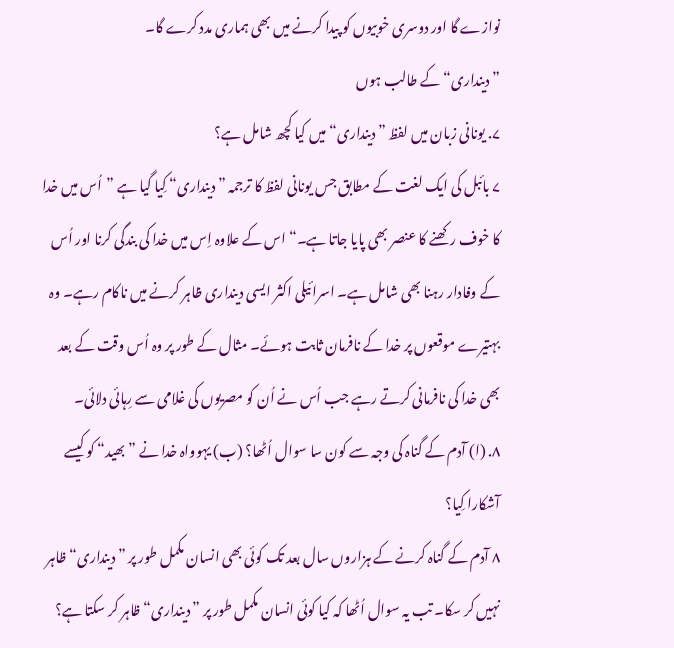نوازے گا اور دوسری خوبیوں کو پیدا کرنے میں بھی ہماری مدد کرے گا۔
”دینداری“ کے طالب ہوں
۷. یونانی زبان میں لفظ ”دینداری“ میں کیا کچھ شامل ہے؟
۷ بائبل کی ایک لغت کے مطابق جس یونانی لفظ کا ترجمہ ”دینداری“ کِیا گیا ہے ”اُس میں خدا کا خوف رکھنے کا عنصر بھی پایا جاتا ہے۔“ اس کے علاوہ اِس میں خدا کی بندگی کرنا اور اُس کے وفادار رہنا بھی شامل ہے۔ اسرائیلی اکثر ایسی دینداری ظاہر کرنے میں ناکام رہے۔ وہ بہتیرے موقعوں پر خدا کے نافرمان ثابت ہوئے۔ مثال کے طور پر وہ اُس وقت کے بعد بھی خدا کی نافرمانی کرتے رہے جب اُس نے اُن کو مصریوں کی غلامی سے رِہائی دلائی۔
۸. (ا) آدم کے گناہ کی وجہ سے کون سا سوال اُٹھا؟ (ب) یہوواہ خدا نے ”بھید“ کو کیسے آشکارا کِیا؟
۸ آدم کے گناہ کرنے کے ہزاروں سال بعد تک کوئی بھی انسان مکمل طور پر ”دینداری“ ظاہر نہیں کر سکا۔ تب یہ سوال اُٹھا کہ کیا کوئی انسان مکمل طور پر ”دینداری“ ظاہر کر سکتا ہے؟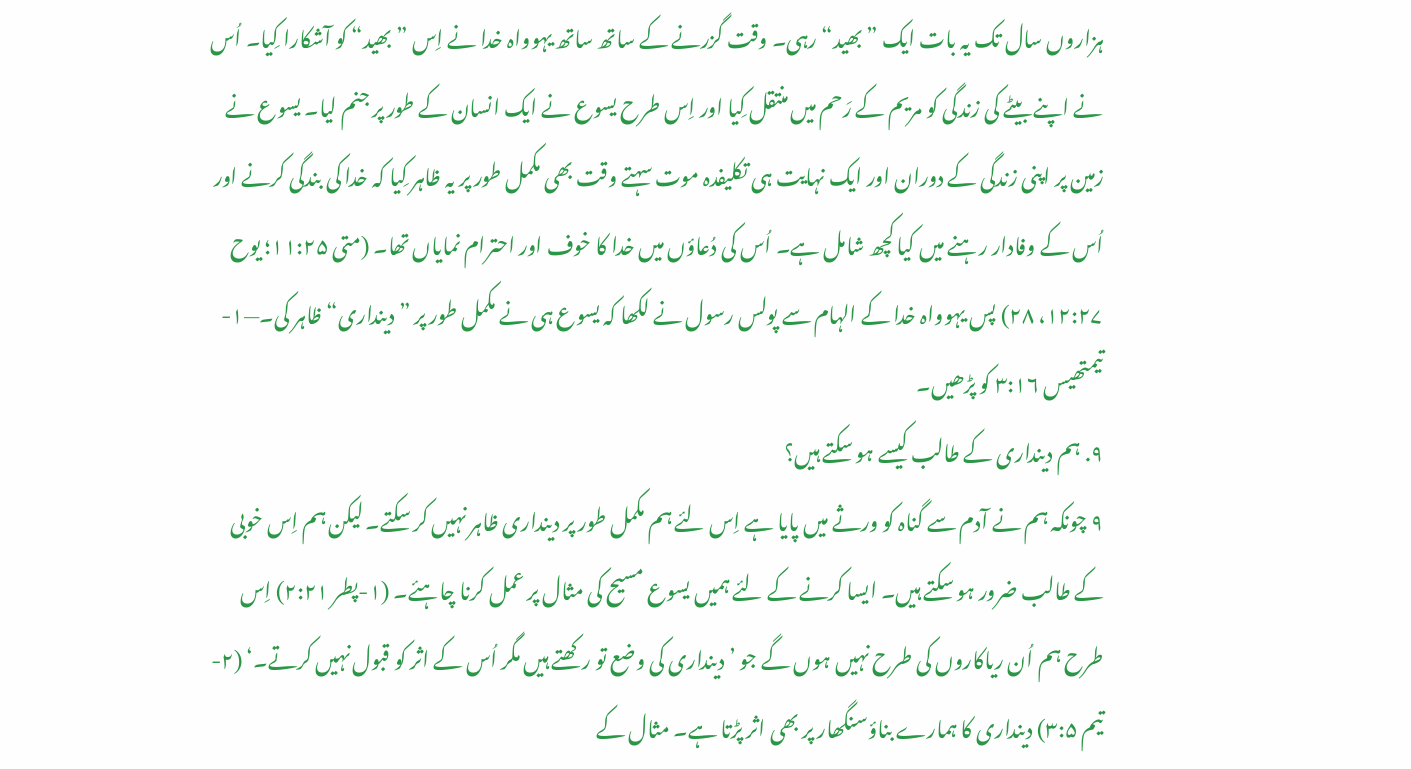ہزاروں سال تک یہ بات ایک ”بھید“ رہی۔ وقت گزرنے کے ساتھ ساتھ یہوواہ خدا نے اِس ”بھید“ کو آشکارا کِیا۔ اُس نے اپنے بیٹے کی زندگی کو مریم کے رَحم میں منتقل کِیا اور اِس طرح یسوع نے ایک انسان کے طور پر جنم لیا۔ یسوع نے زمین پر اپنی زندگی کے دوران اور ایک نہایت ہی تکلیفدہ موت سہتے وقت بھی مکمل طور پر یہ ظاہر کِیا کہ خدا کی بندگی کرنے اور اُس کے وفادار رہنے میں کیا کچھ شامل ہے۔ اُس کی دُعاؤں میں خدا کا خوف اور احترام نمایاں تھا۔ (متی ۱۱:۲۵؛ یوح ۱۲:۲۷، ۲۸) پس یہوواہ خدا کے الہام سے پولس رسول نے لکھا کہ یسوع ہی نے مکمل طور پر ”دینداری“ ظاہر کی۔—۱-تیمتھیس ۳:۱۶ کو پڑھیں۔
۹. ہم دینداری کے طالب کیسے ہو سکتے ہیں؟
۹ چونکہ ہم نے آدم سے گناہ کو ورثے میں پایا ہے اِس لئے ہم مکمل طور پر دینداری ظاہر نہیں کر سکتے۔ لیکن ہم اِس خوبی کے طالب ضرور ہو سکتے ہیں۔ ایسا کرنے کے لئے ہمیں یسوع مسیح کی مثال پر عمل کرنا چاہئے۔ (۱-پطر ۲:۲۱) اِس طرح ہم اُن ریاکاروں کی طرح نہیں ہوں گے جو ’دینداری کی وضع تو رکھتے ہیں مگر اُس کے اثر کو قبول نہیں کرتے۔‘ (۲-تیم ۳:۵) دینداری کا ہمارے بناؤسنگھار پر بھی اثر پڑتا ہے۔ مثال کے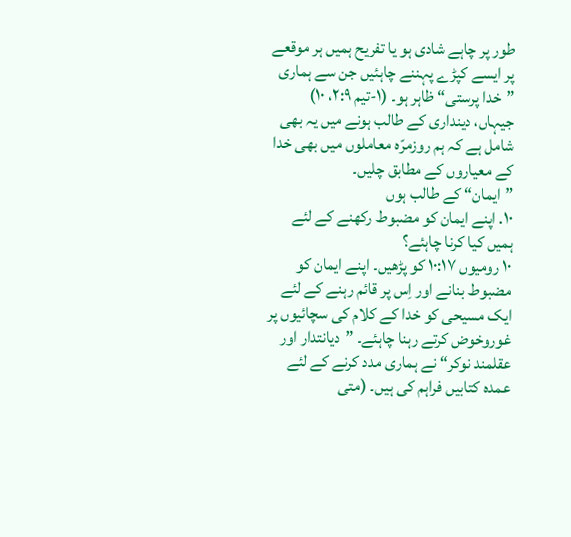طور پر چاہے شادی ہو یا تفریح ہمیں ہر موقعے پر ایسے کپڑے پہننے چاہئیں جن سے ہماری ”خدا پرستی“ ظاہر ہو۔ (۱-تیم ۲:۹، ۱۰) جیہاں، دینداری کے طالب ہونے میں یہ بھی شامل ہے کہ ہم روزمرّہ معاملوں میں بھی خدا کے معیاروں کے مطابق چلیں۔
”ایمان“ کے طالب ہوں
۱۰. اپنے ایمان کو مضبوط رکھنے کے لئے ہمیں کیا کرنا چاہئے؟
۱۰ رومیوں ۱۰:۱۷ کو پڑھیں۔ اپنے ایمان کو مضبوط بنانے اور اِس پر قائم رہنے کے لئے ایک مسیحی کو خدا کے کلام کی سچائیوں پر غوروخوض کرتے رہنا چاہئے۔ ”دیانتدار اور عقلمند نوکر“ نے ہماری مدد کرنے کے لئے عمدہ کتابیں فراہم کی ہیں۔ (متی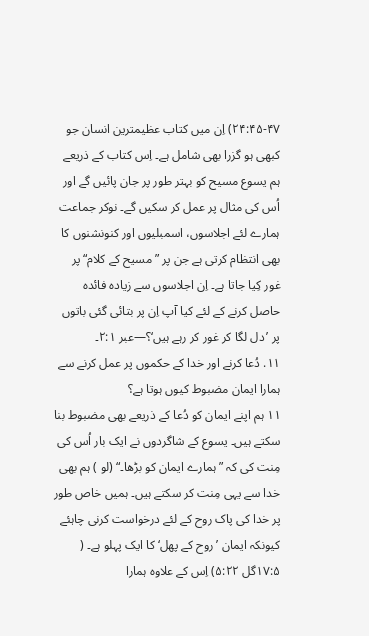۲۴:۴۵-۴۷) اِن میں کتاب عظیمترین انسان جو کبھی ہو گزرا بھی شامل ہے۔ اِس کتاب کے ذریعے ہم یسوع مسیح کو بہتر طور پر جان پائیں گے اور اُس کی مثال پر عمل کر سکیں گے۔ نوکر جماعت ہمارے لئے اجلاسوں، اسمبلیوں اور کنونشنوں کا بھی انتظام کرتی ہے جن پر ”مسیح کے کلام“ پر غور کِیا جاتا ہے۔ اِن اجلاسوں سے زیادہ فائدہ حاصل کرنے کے لئے کیا آپ اِن پر بتائی گئی باتوں پر ’دل لگا کر غور کر رہے ہیں‘؟—عبر ۲:۱۔
۱۱. دُعا کرنے اور خدا کے حکموں پر عمل کرنے سے ہمارا ایمان مضبوط کیوں ہوتا ہے؟
۱۱ ہم اپنے ایمان کو دُعا کے ذریعے بھی مضبوط بنا سکتے ہیں۔ یسوع کے شاگردوں نے ایک بار اُس کی مِنت کی کہ ”ہمارے ایمان کو بڑھا۔“ (لو ) ہم بھی خدا سے یہی مِنت کر سکتے ہیں۔ ہمیں خاص طور پر خدا کی پاک روح کے لئے درخواست کرنی چاہئے کیونکہ ایمان ’روح کے پھل‘ کا ایک پہلو ہے۔ ( ۱۷:۵گل ۵:۲۲) اِس کے علاوہ ہمارا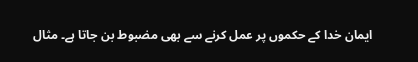ایمان خدا کے حکموں پر عمل کرنے سے بھی مضبوط بن جاتا ہے۔ مثال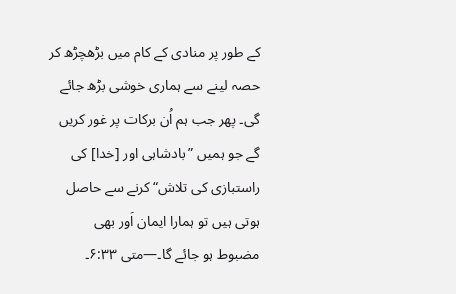کے طور پر منادی کے کام میں بڑھچڑھ کر حصہ لینے سے ہماری خوشی بڑھ جائے گی۔ پھر جب ہم اُن برکات پر غور کریں گے جو ہمیں ”بادشاہی اور [خدا] کی راستبازی کی تلاش“ کرنے سے حاصل ہوتی ہیں تو ہمارا ایمان اَور بھی مضبوط ہو جائے گا۔—متی ۶:۳۳۔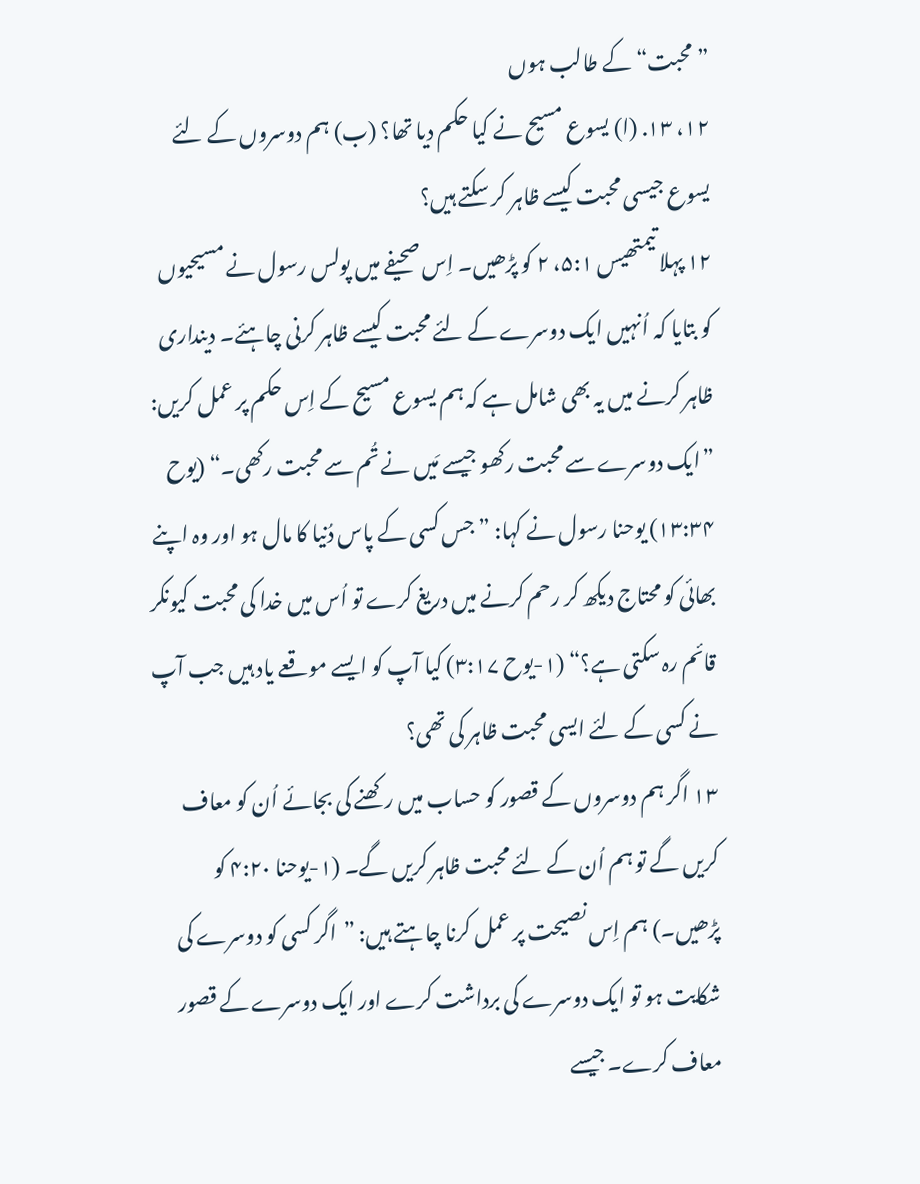”محبت“ کے طالب ہوں
۱۲، ۱۳. (ا) یسوع مسیح نے کیا حکم دیا تھا؟ (ب) ہم دوسروں کے لئے یسوع جیسی محبت کیسے ظاہر کر سکتے ہیں؟
۱۲ پہلا تیمتھیس ۵:۱، ۲ کو پڑھیں۔ اِس صحیفے میں پولس رسول نے مسیحیوں کو بتایا کہ اُنہیں ایک دوسرے کے لئے محبت کیسے ظاہر کرنی چاہئے۔ دینداری ظاہر کرنے میں یہ بھی شامل ہے کہ ہم یسوع مسیح کے اِس حکم پر عمل کریں: ”ایک دوسرے سے محبت رکھو جیسے مَیں نے تُم سے محبت رکھی۔“ (یوح ۱۳:۳۴) یوحنا رسول نے کہا: ”جس کسی کے پاس دُنیا کا مال ہو اور وہ اپنے بھائی کو محتاج دیکھ کر رحم کرنے میں دریغ کرے تو اُس میں خدا کی محبت کیونکر قائم رہ سکتی ہے؟“ (۱-یوح ۳:۱۷) کیا آپ کو ایسے موقعے یاد ہیں جب آپ نے کسی کے لئے ایسی محبت ظاہر کی تھی؟
۱۳ اگر ہم دوسروں کے قصور کو حساب میں رکھنے کی بجائے اُن کو معاف کریں گے تو ہم اُن کے لئے محبت ظاہر کریں گے۔ (۱-یوحنا ۴:۲۰ کو پڑھیں۔) ہم اِس نصیحت پر عمل کرنا چاہتے ہیں: ”اگر کسی کو دوسرے کی شکایت ہو تو ایک دوسرے کی برداشت کرے اور ایک دوسرے کے قصور معاف کرے۔ جیسے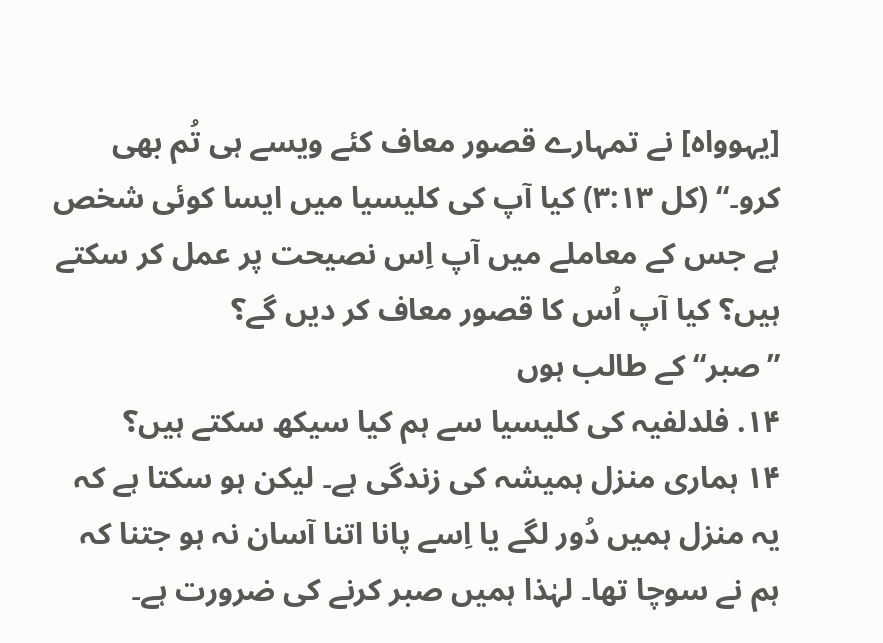[یہوواہ] نے تمہارے قصور معاف کئے ویسے ہی تُم بھی کرو۔“ (کل ۳:۱۳) کیا آپ کی کلیسیا میں ایسا کوئی شخص ہے جس کے معاملے میں آپ اِس نصیحت پر عمل کر سکتے ہیں؟ کیا آپ اُس کا قصور معاف کر دیں گے؟
”صبر“ کے طالب ہوں
۱۴. فلدلفیہ کی کلیسیا سے ہم کیا سیکھ سکتے ہیں؟
۱۴ ہماری منزل ہمیشہ کی زندگی ہے۔ لیکن ہو سکتا ہے کہ یہ منزل ہمیں دُور لگے یا اِسے پانا اتنا آسان نہ ہو جتنا کہ ہم نے سوچا تھا۔ لہٰذا ہمیں صبر کرنے کی ضرورت ہے۔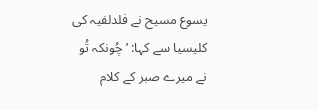یسوع مسیح نے فلدلفیہ کی کلیسیا سے کہا: ’چُونکہ تُو نے میرے صبر کے کلام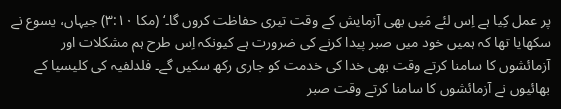پر عمل کِیا ہے اِس لئے مَیں بھی آزمایش کے وقت تیری حفاظت کروں گا۔‘ (مکا ۳:۱۰) جیہاں، یسوع نے سکھایا تھا کہ ہمیں خود میں صبر پیدا کرنے کی ضرورت ہے کیونکہ اِس طرح ہم مشکلات اور آزمائشوں کا سامنا کرتے وقت بھی خدا کی خدمت کو جاری رکھ سکیں گے۔ فلدلفیہ کی کلیسیا کے بھائیوں نے آزمائشوں کا سامنا کرتے وقت صبر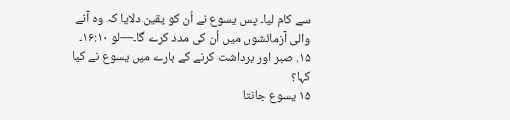سے کام لیا۔ پس یسوع نے اُن کو یقین دلایا کہ وہ آنے والی آزمائشوں میں اُن کی مدد کرے گا۔—لو ۱۶:۱۰۔
۱۵. صبر اور برداشت کرنے کے بارے میں یسوع نے کیا کہا؟
۱۵ یسوع جانتا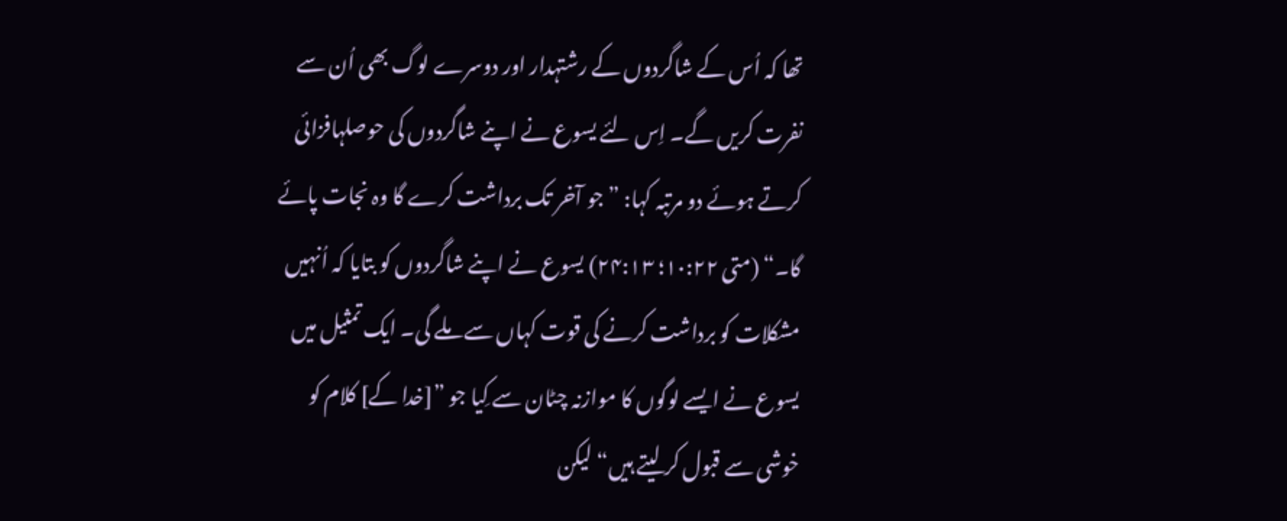تھا کہ اُس کے شاگردوں کے رشتہدار اور دوسرے لوگ بھی اُن سے نفرت کریں گے۔ اِس لئے یسوع نے اپنے شاگردوں کی حوصلہافزائی کرتے ہوئے دو مرتبہ کہا: ”جو آخر تک برداشت کرے گا وہ نجات پائے گا۔“ (متی ۱۰:۲۲؛ ۲۴:۱۳) یسوع نے اپنے شاگردوں کو بتایا کہ اُنہیں مشکلات کو برداشت کرنے کی قوت کہاں سے ملے گی۔ ایک تمثیل میں یسوع نے ایسے لوگوں کا موازنہ چٹان سے کِیا جو ”[خدا کے] کلام کو خوشی سے قبول کر لیتے ہیں“ لیکن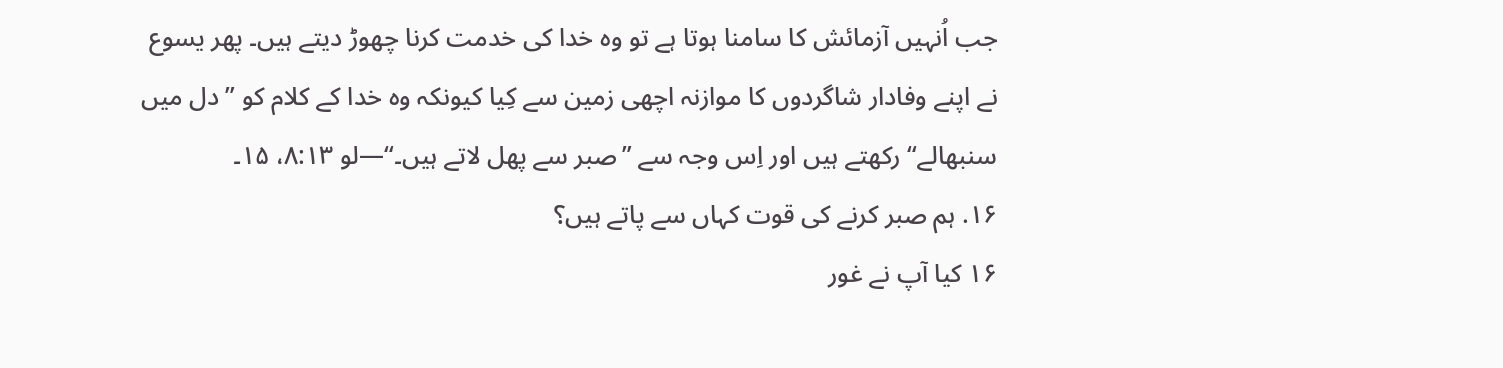جب اُنہیں آزمائش کا سامنا ہوتا ہے تو وہ خدا کی خدمت کرنا چھوڑ دیتے ہیں۔ پھر یسوع نے اپنے وفادار شاگردوں کا موازنہ اچھی زمین سے کِیا کیونکہ وہ خدا کے کلام کو ”دل میں سنبھالے“ رکھتے ہیں اور اِس وجہ سے ”صبر سے پھل لاتے ہیں۔“—لو ۸:۱۳، ۱۵۔
۱۶. ہم صبر کرنے کی قوت کہاں سے پاتے ہیں؟
۱۶ کیا آپ نے غور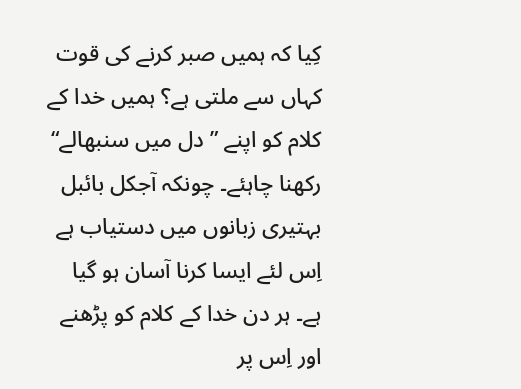کِیا کہ ہمیں صبر کرنے کی قوت کہاں سے ملتی ہے؟ ہمیں خدا کے کلام کو اپنے ”دل میں سنبھالے“ رکھنا چاہئے۔ چونکہ آجکل بائبل بہتیری زبانوں میں دستیاب ہے اِس لئے ایسا کرنا آسان ہو گیا ہے۔ ہر دن خدا کے کلام کو پڑھنے اور اِس پر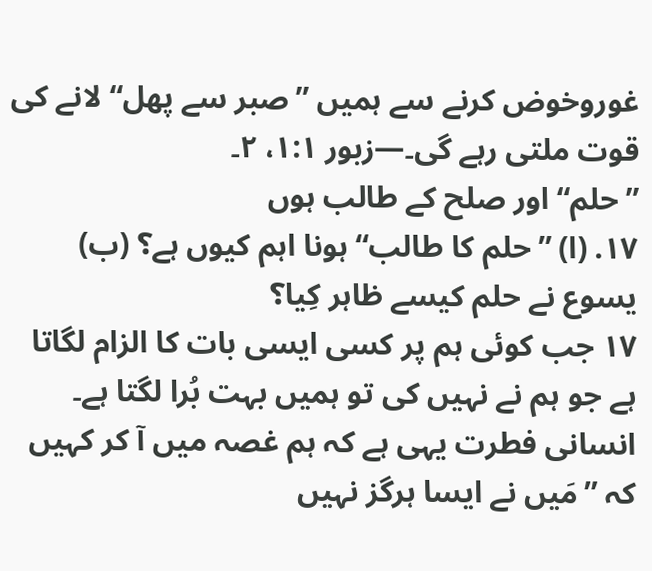غوروخوض کرنے سے ہمیں ”صبر سے پھل“ لانے کی قوت ملتی رہے گی۔—زبور ۱:۱، ۲۔
”حلم“ اور صلح کے طالب ہوں
۱۷. (ا) ”حلم کا طالب“ ہونا اہم کیوں ہے؟ (ب) یسوع نے حلم کیسے ظاہر کِیا؟
۱۷ جب کوئی ہم پر کسی ایسی بات کا الزام لگاتا ہے جو ہم نے نہیں کی تو ہمیں بہت بُرا لگتا ہے۔ انسانی فطرت یہی ہے کہ ہم غصہ میں آ کر کہیں کہ ”مَیں نے ایسا ہرگز نہیں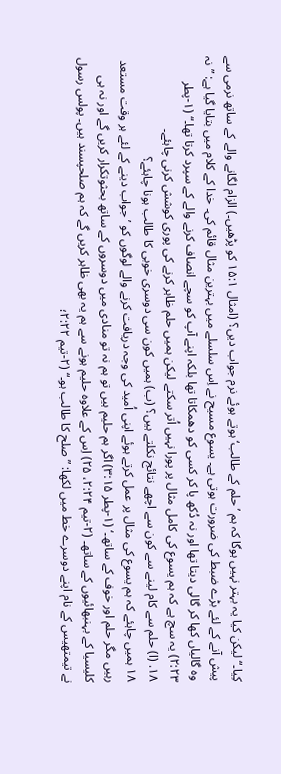کِیا۔“ لیکن کیا یہ بہتر نہیں ہوگا کہ ہم ’حلم کے طالب‘ ہوتے ہوئے نرم جواب دیں؟ (امثال ۱۵:۱ کو پڑھیں۔) الزام لگانے والے کے ساتھ نرمی سے پیش آنے کے لئے بڑے ضبط کی ضرورت ہوتی ہے۔ یسوع مسیح نے اِس سلسلے میں بہترین مثال قائم کی۔ خدا کے کلام میں بتایا گیا ہے: ”نہ وہ گالیاں کھا کر گالی دیتا تھا اور نہ دُکھ پا کر کسی کو دھمکاتا تھا بلکہ اپنے آپ کو سچے انصاف کرنے والے کے سپرد کرتا تھا۔“ (۱-پطر ۲:۲۳) یہ سچ ہے کہ ہم یسوع کی کامل مثال پر پورا نہیں اُتر سکتے لیکن ہمیں حلم ظاہر کرنے کی پوری کوشش کرنی چاہئے۔
۱۸. (ا) حلم سے کام لینے سے کون سے اچھے نتائج نکلتے ہیں؟ (ب) ہمیں کون سی دوسری خوبی کا طالب ہونا چاہئے؟
۱۸ ہمیں چاہئے کہ ہم یسوع کی مثال پر عمل کرتے ہوئے اپنی اُمید کی وجہ دریافت کرنے والے لوگوں کو ’جواب دینے کے لئے ہر وقت مستعد رہیں مگر حلم اور خوف کے ساتھ۔‘ (۱-پطر ۳:۱۵) اگر ہم حلیم ہیں تو ہم نہ تو منادی میں دوسروں کے ساتھ بحثوتکرار کریں گے اور نہ ہی کلیسیا کے بہنبھائیوں کے ساتھ۔ (۲-تیم ۲:۲۴، ۲۵) اِس کے علاوہ حلیم ہونے سے ہم یہ بھی ظاہر کریں گے کہ ہم صلحپسند ہیں۔ پولس رسول نے تیمتھیس کے نام اپنے دوسرے خط میں لکھا: ”صلح کا طالب ہو۔“ (۲-تیم ۲:۲۲؛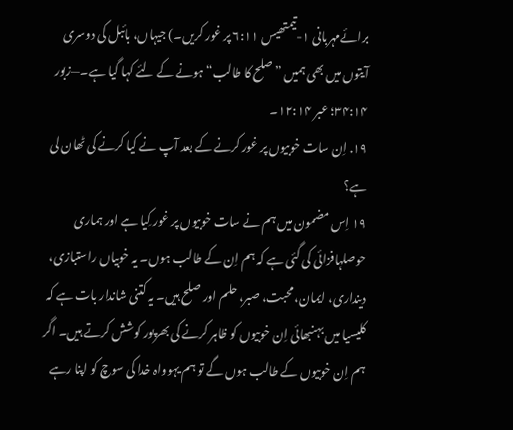برائےمہربانی ۱-تیمتھیس ۶:۱۱ پر غور کریں۔) جیہاں، بائبل کی دوسری آیتوں میں بھی ہمیں ”صلح کا طالب“ ہونے کے لئے کہا گیا ہے۔—زبور ۳۴:۱۴؛ عبر ۱۲:۱۴۔
۱۹. اِن سات خوبیوں پر غور کرنے کے بعد آپ نے کیا کرنے کی ٹھان لی ہے؟
۱۹ اِس مضمون میں ہم نے سات خوبیوں پر غور کِیا ہے اور ہماری حوصلہافزائی کی گئی ہے کہ ہم اِن کے طالب ہوں۔ یہ خوبیاں راستبازی، دینداری، ایمان، محبت، صبر، حلم اور صلح ہیں۔ یہ کتنی شاندار بات ہے کہ کلیسیا میں بہنبھائی اِن خوبیوں کو ظاہر کرنے کی بھرپور کوشش کرتے ہیں۔ اگر ہم اِن خوبیوں کے طالب ہوں گے تو ہم یہوواہ خدا کی سوچ کو اپنا رہے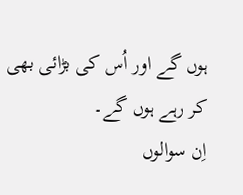ہوں گے اور اُس کی بڑائی بھی کر رہے ہوں گے۔
اِن سوالوں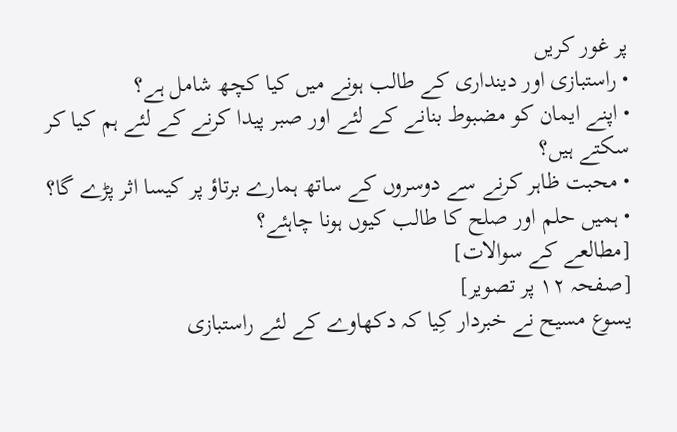پر غور کریں
• راستبازی اور دینداری کے طالب ہونے میں کیا کچھ شامل ہے؟
• اپنے ایمان کو مضبوط بنانے کے لئے اور صبر پیدا کرنے کے لئے ہم کیا کر سکتے ہیں؟
• محبت ظاہر کرنے سے دوسروں کے ساتھ ہمارے برتاؤ پر کیسا اثر پڑے گا؟
• ہمیں حلم اور صلح کا طالب کیوں ہونا چاہئے؟
[مطالعے کے سوالات]
[صفحہ ۱۲ پر تصویر]
یسوع مسیح نے خبردار کِیا کہ دکھاوے کے لئے راستبازی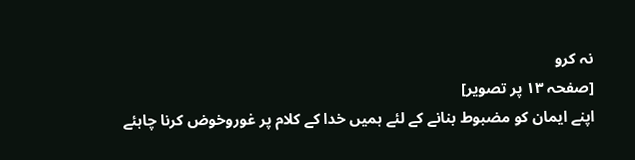نہ کرو
[صفحہ ۱۳ پر تصویر]
اپنے ایمان کو مضبوط بنانے کے لئے ہمیں خدا کے کلام پر غوروخوض کرنا چاہئے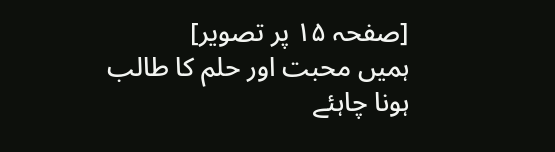[صفحہ ۱۵ پر تصویر]
ہمیں محبت اور حلم کا طالب ہونا چاہئے